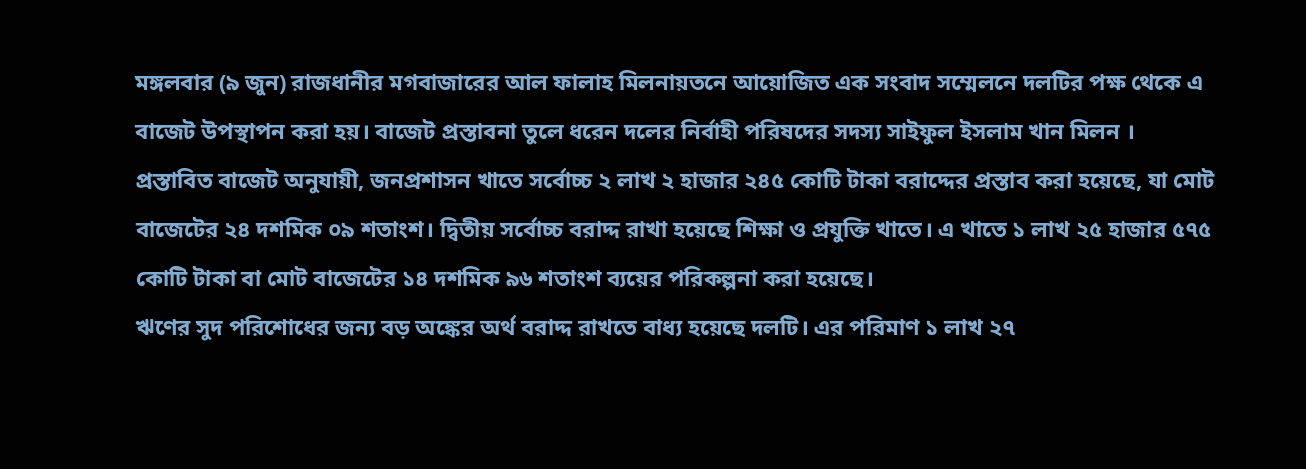মঙ্গলবার (৯ জুন) রাজধানীর মগবাজারের আল ফালাহ মিলনায়তনে আয়োজিত এক সংবাদ সম্মেলনে দলটির পক্ষ থেকে এ বাজেট উপস্থাপন করা হয়। বাজেট প্রস্তাবনা তুলে ধরেন দলের নির্বাহী পরিষদের সদস্য সাইফুল ইসলাম খান মিলন ।
প্রস্তাবিত বাজেট অনুযায়ী, জনপ্রশাসন খাতে সর্বোচ্চ ২ লাখ ২ হাজার ২৪৫ কোটি টাকা বরাদ্দের প্রস্তাব করা হয়েছে, যা মোট বাজেটের ২৪ দশমিক ০৯ শতাংশ। দ্বিতীয় সর্বোচ্চ বরাদ্দ রাখা হয়েছে শিক্ষা ও প্রযুক্তি খাতে। এ খাতে ১ লাখ ২৫ হাজার ৫৭৫ কোটি টাকা বা মোট বাজেটের ১৪ দশমিক ৯৬ শতাংশ ব্যয়ের পরিকল্পনা করা হয়েছে।
ঋণের সুদ পরিশোধের জন্য বড় অঙ্কের অর্থ বরাদ্দ রাখতে বাধ্য হয়েছে দলটি। এর পরিমাণ ১ লাখ ২৭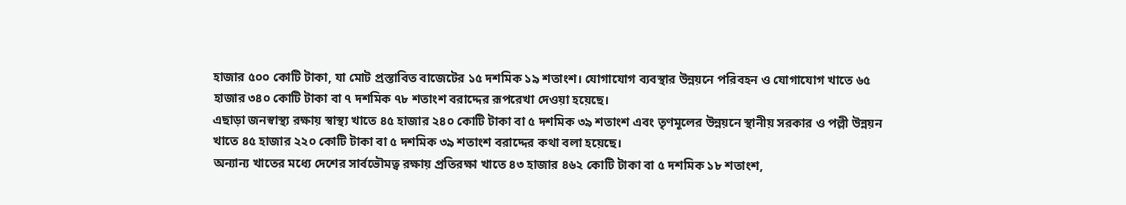হাজার ৫০০ কোটি টাকা, যা মোট প্রস্তাবিত বাজেটের ১৫ দশমিক ১৯ শতাংশ। যোগাযোগ ব্যবস্থার উন্নয়নে পরিবহন ও যোগাযোগ খাতে ৬৫ হাজার ৩৪০ কোটি টাকা বা ৭ দশমিক ৭৮ শতাংশ বরাদ্দের রূপরেখা দেওয়া হয়েছে।
এছাড়া জনস্বাস্থ্য রক্ষায় স্বাস্থ্য খাতে ৪৫ হাজার ২৪০ কোটি টাকা বা ৫ দশমিক ৩৯ শতাংশ এবং তৃণমূলের উন্নয়নে স্থানীয় সরকার ও পল্লী উন্নয়ন খাতে ৪৫ হাজার ২২০ কোটি টাকা বা ৫ দশমিক ৩৯ শতাংশ বরাদ্দের কথা বলা হয়েছে।
অন্যান্য খাতের মধ্যে দেশের সার্বভৌমত্ব রক্ষায় প্রতিরক্ষা খাতে ৪৩ হাজার ৪৬২ কোটি টাকা বা ৫ দশমিক ১৮ শতাংশ,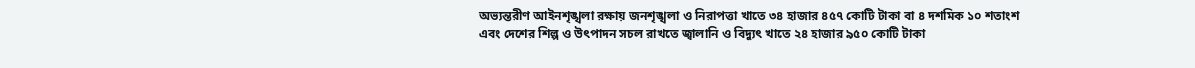অভ্যন্তরীণ আইনশৃঙ্খলা রক্ষায় জনশৃঙ্খলা ও নিরাপত্তা খাতে ৩৪ হাজার ৪৫৭ কোটি টাকা বা ৪ দশমিক ১০ শতাংশ এবং দেশের শিল্প ও উৎপাদন সচল রাখতে জ্বালানি ও বিদ্যুৎ খাতে ২৪ হাজার ৯৫০ কোটি টাকা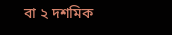বা ২ দশমিক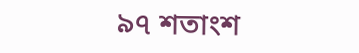৯৭ শতাংশ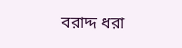বরাদ্দ ধরা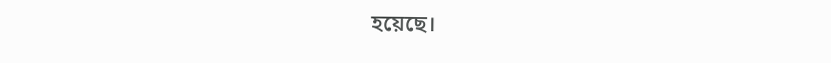হয়েছে।